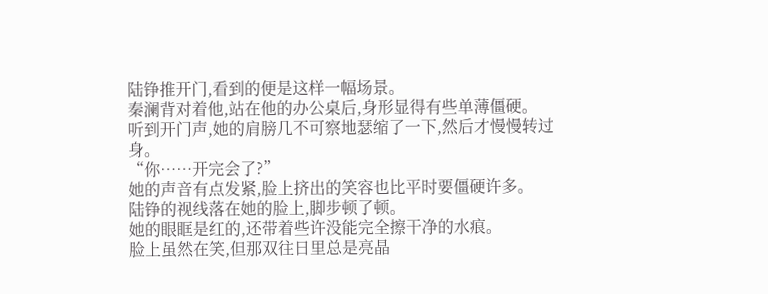陆铮推开门,看到的便是这样一幅场景。
秦澜背对着他,站在他的办公桌后,身形显得有些单薄僵硬。
听到开门声,她的肩膀几不可察地瑟缩了一下,然后才慢慢转过身。
“你……开完会了?”
她的声音有点发紧,脸上挤出的笑容也比平时要僵硬许多。
陆铮的视线落在她的脸上,脚步顿了顿。
她的眼眶是红的,还带着些许没能完全擦干净的水痕。
脸上虽然在笑,但那双往日里总是亮晶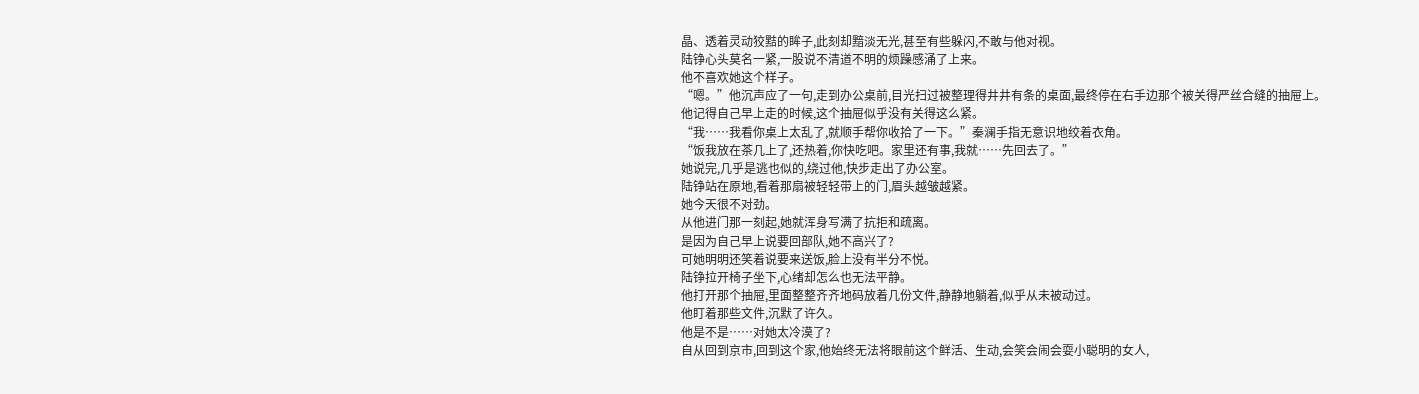晶、透着灵动狡黠的眸子,此刻却黯淡无光,甚至有些躲闪,不敢与他对视。
陆铮心头莫名一紧,一股说不清道不明的烦躁感涌了上来。
他不喜欢她这个样子。
“嗯。”他沉声应了一句,走到办公桌前,目光扫过被整理得井井有条的桌面,最终停在右手边那个被关得严丝合缝的抽屉上。
他记得自己早上走的时候,这个抽屉似乎没有关得这么紧。
“我……我看你桌上太乱了,就顺手帮你收拾了一下。”秦澜手指无意识地绞着衣角。
“饭我放在茶几上了,还热着,你快吃吧。家里还有事,我就……先回去了。”
她说完,几乎是逃也似的,绕过他,快步走出了办公室。
陆铮站在原地,看着那扇被轻轻带上的门,眉头越皱越紧。
她今天很不对劲。
从他进门那一刻起,她就浑身写满了抗拒和疏离。
是因为自己早上说要回部队,她不高兴了?
可她明明还笑着说要来送饭,脸上没有半分不悦。
陆铮拉开椅子坐下,心绪却怎么也无法平静。
他打开那个抽屉,里面整整齐齐地码放着几份文件,静静地躺着,似乎从未被动过。
他盯着那些文件,沉默了许久。
他是不是……对她太冷漠了?
自从回到京市,回到这个家,他始终无法将眼前这个鲜活、生动,会笑会闹会耍小聪明的女人,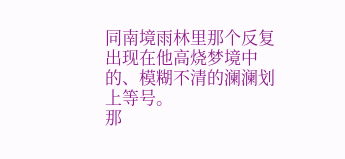同南境雨林里那个反复出现在他高烧梦境中的、模糊不清的澜澜划上等号。
那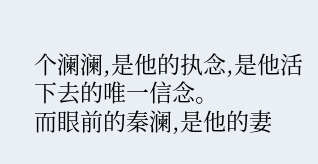个澜澜,是他的执念,是他活下去的唯一信念。
而眼前的秦澜,是他的妻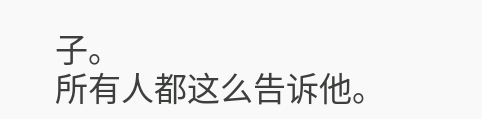子。
所有人都这么告诉他。